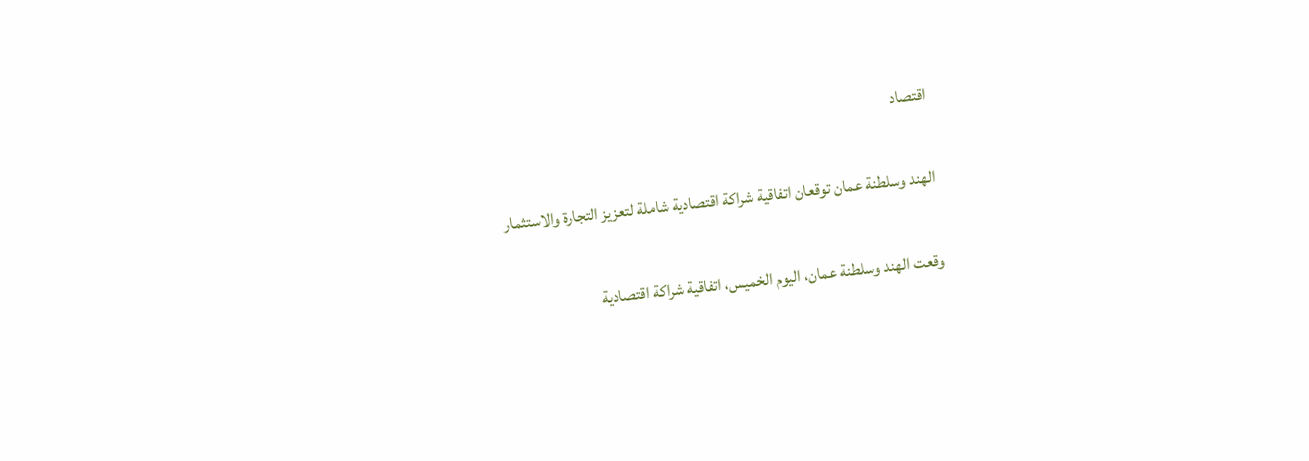اقتصاد

الهند وسلطنة عمان توقعان اتفاقية شراكة اقتصادية شاملة لتعزيز التجارة والاستثمار

وقعت الهند وسلطنة عمان، اليوم الخميس، اتفاقية شراكة اقتصادية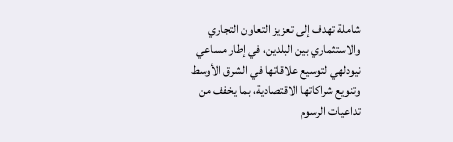شاملة تهدف إلى تعزيز التعاون التجاري والاستثماري بين البلدين، في إطار مساعي نيودلهي لتوسيع علاقاتها في الشرق الأوسط وتنويع شراكاتها الاقتصادية، بما يخفف من تداعيات الرسوم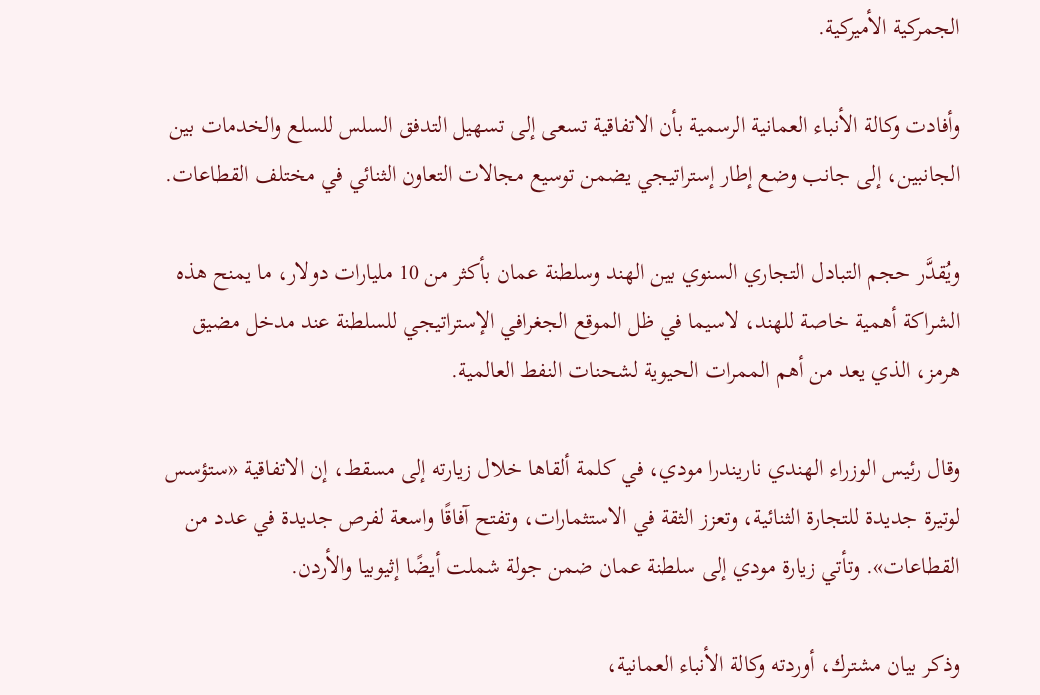الجمركية الأميركية.

وأفادت وكالة الأنباء العمانية الرسمية بأن الاتفاقية تسعى إلى تسهيل التدفق السلس للسلع والخدمات بين الجانبين، إلى جانب وضع إطار إستراتيجي يضمن توسيع مجالات التعاون الثنائي في مختلف القطاعات.

ويُقدَّر حجم التبادل التجاري السنوي بين الهند وسلطنة عمان بأكثر من 10 مليارات دولار، ما يمنح هذه الشراكة أهمية خاصة للهند، لاسيما في ظل الموقع الجغرافي الإستراتيجي للسلطنة عند مدخل مضيق هرمز، الذي يعد من أهم الممرات الحيوية لشحنات النفط العالمية.

وقال رئيس الوزراء الهندي ناريندرا مودي، في كلمة ألقاها خلال زيارته إلى مسقط، إن الاتفاقية «ستؤسس لوتيرة جديدة للتجارة الثنائية، وتعزز الثقة في الاستثمارات، وتفتح آفاقًا واسعة لفرص جديدة في عدد من القطاعات». وتأتي زيارة مودي إلى سلطنة عمان ضمن جولة شملت أيضًا إثيوبيا والأردن.

وذكر بيان مشترك، أوردته وكالة الأنباء العمانية،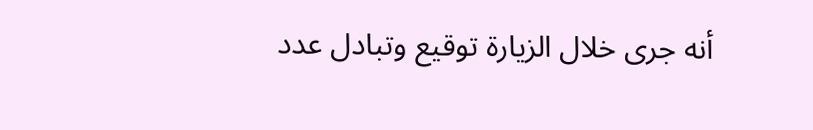أنه جرى خلال الزيارة توقيع وتبادل عدد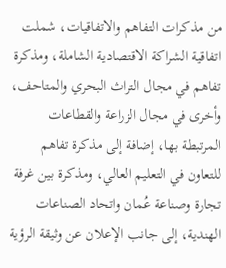من مذكرات التفاهم والاتفاقيات، شملت اتفاقية الشراكة الاقتصادية الشاملة، ومذكرة تفاهم في مجال التراث البحري والمتاحف، وأخرى في مجال الزراعة والقطاعات المرتبطة بها، إضافة إلى مذكرة تفاهم للتعاون في التعليم العالي، ومذكرة بين غرفة تجارة وصناعة عُمان واتحاد الصناعات الهندية، إلى جانب الإعلان عن وثيقة الرؤية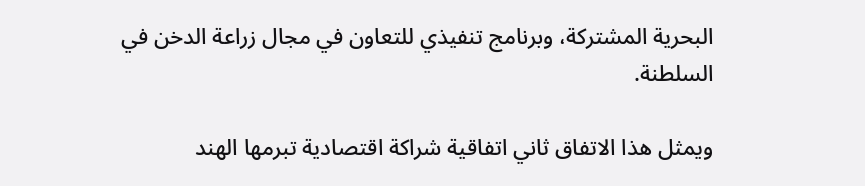البحرية المشتركة، وبرنامج تنفيذي للتعاون في مجال زراعة الدخن في السلطنة.

ويمثل هذا الاتفاق ثاني اتفاقية شراكة اقتصادية تبرمها الهند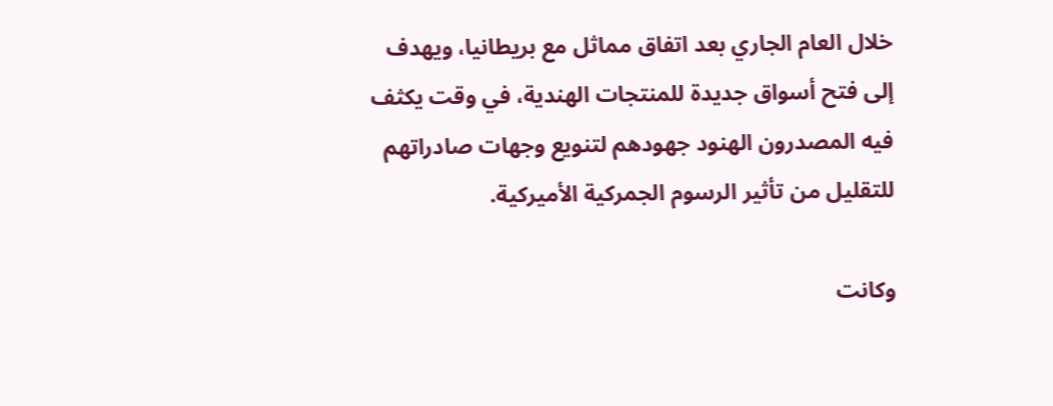خلال العام الجاري بعد اتفاق مماثل مع بريطانيا، ويهدف إلى فتح أسواق جديدة للمنتجات الهندية، في وقت يكثف فيه المصدرون الهنود جهودهم لتنويع وجهات صادراتهم للتقليل من تأثير الرسوم الجمركية الأميركية.

وكانت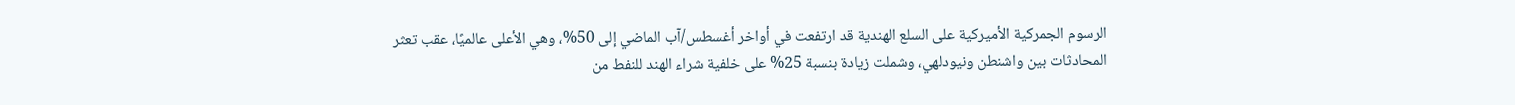الرسوم الجمركية الأميركية على السلع الهندية قد ارتفعت في أواخر أغسطس/آب الماضي إلى 50%، وهي الأعلى عالميًا، عقب تعثر المحادثات بين واشنطن ونيودلهي، وشملت زيادة بنسبة 25% على خلفية شراء الهند للنفط من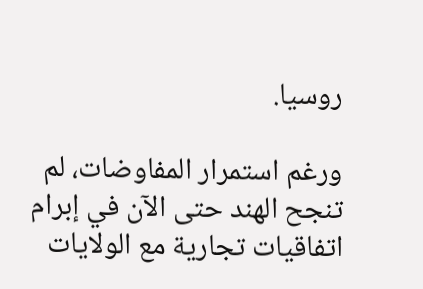روسيا.

ورغم استمرار المفاوضات، لم تنجح الهند حتى الآن في إبرام اتفاقيات تجارية مع الولايات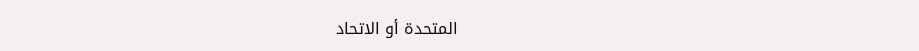المتحدة أو الاتحاد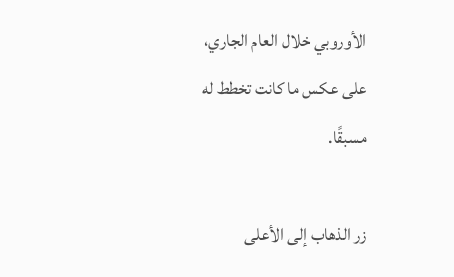الأوروبي خلال العام الجاري، على عكس ما كانت تخطط له مسبقًا.

زر الذهاب إلى الأعلى